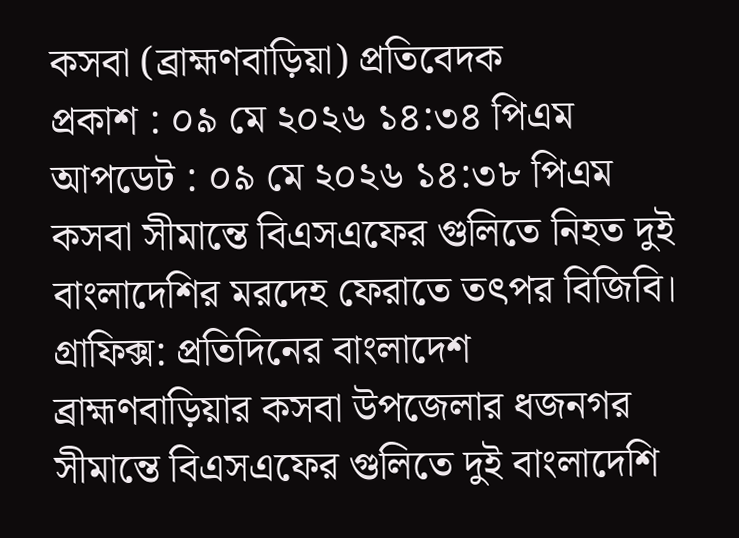কসবা (ব্রাহ্মণবাড়িয়া) প্রতিবেদক
প্রকাশ : ০৯ মে ২০২৬ ১৪:৩৪ পিএম
আপডেট : ০৯ মে ২০২৬ ১৪:৩৮ পিএম
কসবা সীমান্তে বিএসএফের গুলিতে নিহত দুই বাংলাদেশির মরদেহ ফেরাতে তৎপর বিজিবি। গ্রাফিক্স: প্রতিদিনের বাংলাদেশ
ব্রাহ্মণবাড়িয়ার কসবা উপজেলার ধজনগর সীমান্তে বিএসএফের গুলিতে দুই বাংলাদেশি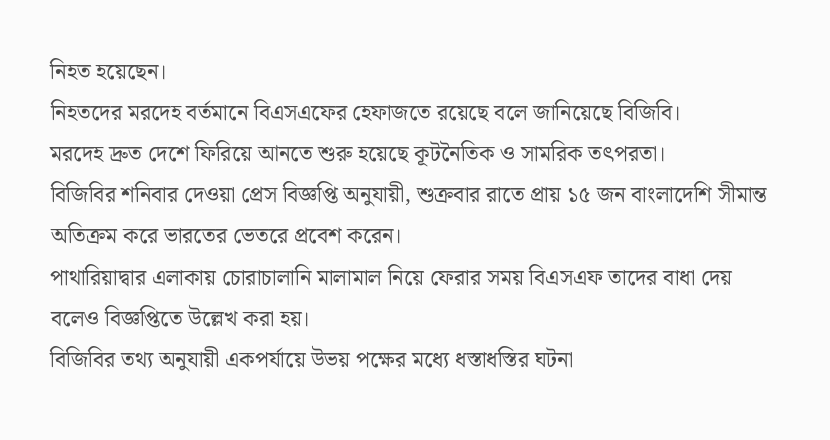নিহত হয়েছেন।
নিহতদের মরদেহ বর্তমানে বিএসএফের হেফাজতে রয়েছে বলে জানিয়েছে বিজিবি।
মরদেহ দ্রুত দেশে ফিরিয়ে আনতে শুরু হয়েছে কূটনৈতিক ও সামরিক তৎপরতা।
বিজিবির শনিবার দেওয়া প্রেস বিজ্ঞপ্তি অনুযায়ী, শুক্রবার রাতে প্রায় ১৫ জন বাংলাদেশি সীমান্ত অতিক্রম করে ভারতের ভেতরে প্রবেশ করেন।
পাথারিয়াদ্বার এলাকায় চোরাচালানি মালামাল নিয়ে ফেরার সময় বিএসএফ তাদের বাধা দেয় বলেও বিজ্ঞপ্তিতে উল্লেখ করা হয়।
বিজিবির তথ্য অনুযায়ী একপর্যায়ে উভয় পক্ষের মধ্যে ধস্তাধস্তির ঘটনা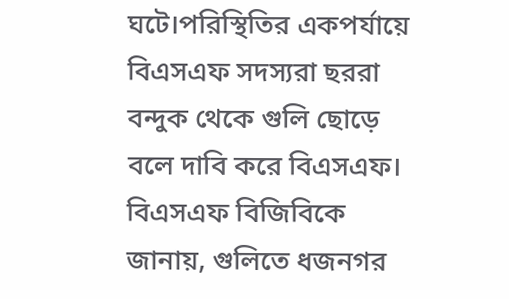ঘটে।পরিস্থিতির একপর্যায়ে বিএসএফ সদস্যরা ছররা বন্দুক থেকে গুলি ছোড়ে বলে দাবি করে বিএসএফ।
বিএসএফ বিজিবিকে জানায়, গুলিতে ধজনগর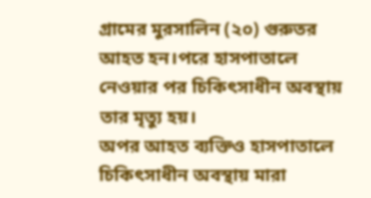গ্রামের মুরসালিন (২০) গুরুতর আহত হন।পরে হাসপাতালে নেওয়ার পর চিকিৎসাধীন অবস্থায় তার মৃত্যু হয়।
অপর আহত ব্যক্তিও হাসপাতালে চিকিৎসাধীন অবস্থায় মারা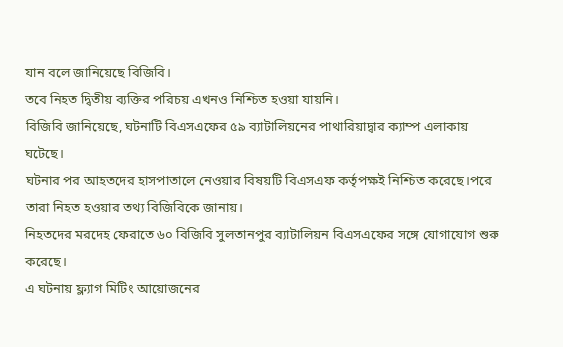যান বলে জানিয়েছে বিজিবি।
তবে নিহত দ্বিতীয় ব্যক্তির পরিচয় এখনও নিশ্চিত হওয়া যায়নি।
বিজিবি জানিয়েছে, ঘটনাটি বিএসএফের ৫৯ ব্যাটালিয়নের পাথারিয়াদ্বার ক্যাম্প এলাকায় ঘটেছে।
ঘটনার পর আহতদের হাসপাতালে নেওয়ার বিষয়টি বিএসএফ কর্তৃপক্ষই নিশ্চিত করেছে।পরে তারা নিহত হওয়ার তথ্য বিজিবিকে জানায়।
নিহতদের মরদেহ ফেরাতে ৬০ বিজিবি সুলতানপুর ব্যাটালিয়ন বিএসএফের সঙ্গে যোগাযোগ শুরু করেছে।
এ ঘটনায় ফ্ল্যাগ মিটিং আয়োজনের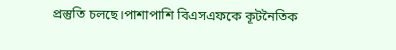প্রস্তুতি চলছে।পাশাপাশি বিএসএফকে কূটনৈতিক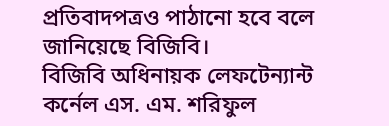প্রতিবাদপত্রও পাঠানো হবে বলে জানিয়েছে বিজিবি।
বিজিবি অধিনায়ক লেফটেন্যান্ট কর্নেল এস. এম. শরিফুল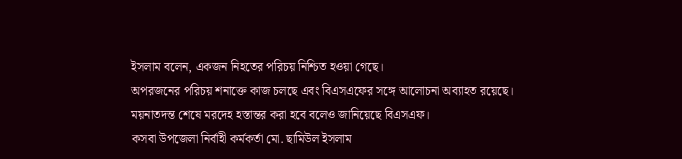ইসলাম বলেন, একজন নিহতের পরিচয় নিশ্চিত হওয়া গেছে।
অপরজনের পরিচয় শনাক্তে কাজ চলছে এবং বিএসএফের সঙ্গে আলোচনা অব্যাহত রয়েছে।
ময়নাতদন্ত শেষে মরদেহ হস্তান্তর করা হবে বলেও জানিয়েছে বিএসএফ।
কসবা উপজেলা নির্বাহী কর্মকর্তা মো. ছামিউল ইসলাম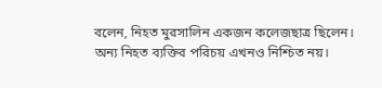বলেন, নিহত মুরসালিন একজন কলেজছাত্র ছিলেন। অন্য নিহত ব্যক্তির পরিচয় এখনও নিশ্চিত নয়।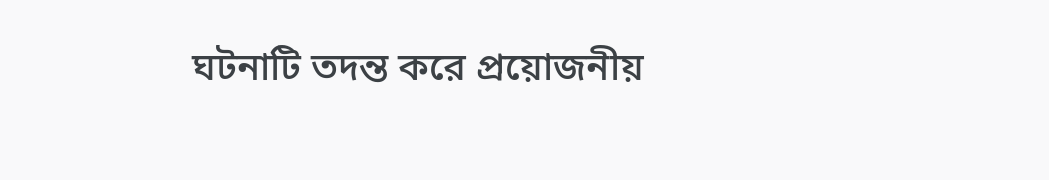ঘটনাটি তদন্ত করে প্রয়োজনীয়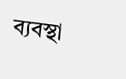ব্যবস্থা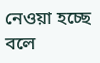নেওয়া হচ্ছে বলে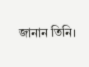জানান তিনি।